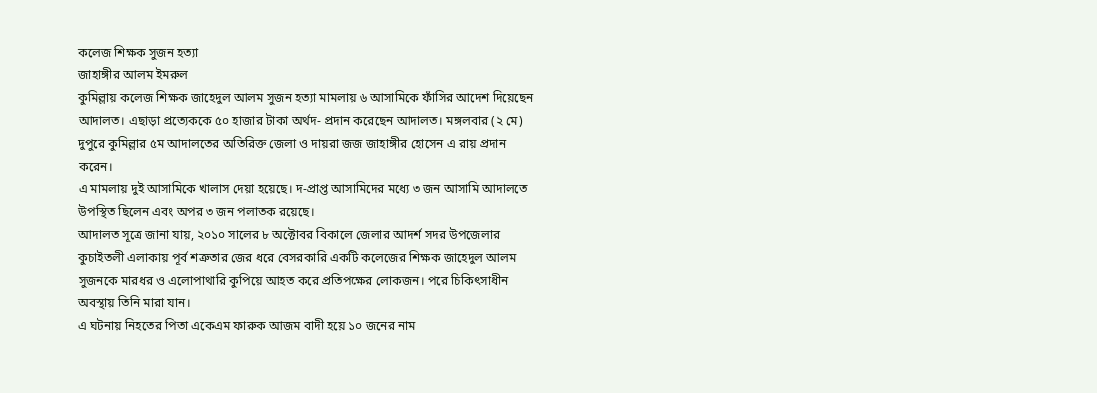কলেজ শিক্ষক সুজন হত্যা
জাহাঙ্গীর আলম ইমরুল
কুমিল্লায় কলেজ শিক্ষক জাহেদুল আলম সুজন হত্যা মামলায় ৬ আসামিকে ফাঁসির আদেশ দিয়েছেন আদালত। এছাড়া প্রত্যেককে ৫০ হাজার টাকা অর্থদ- প্রদান করেছেন আদালত। মঙ্গলবার (২ মে) দুপুরে কুমিল্লার ৫ম আদালতের অতিরিক্ত জেলা ও দায়রা জজ জাহাঙ্গীর হোসেন এ রায় প্রদান করেন।
এ মামলায় দুই আসামিকে খালাস দেয়া হয়েছে। দ-প্রাপ্ত আসামিদের মধ্যে ৩ জন আসামি আদালতে উপস্থিত ছিলেন এবং অপর ৩ জন পলাতক রয়েছে।
আদালত সূত্রে জানা যায়, ২০১০ সালের ৮ অক্টোবর বিকালে জেলার আদর্শ সদর উপজেলার কুচাইতলী এলাকায় পূর্ব শত্রুতার জের ধরে বেসরকারি একটি কলেজের শিক্ষক জাহেদুল আলম সুজনকে মারধর ও এলোপাথারি কুপিয়ে আহত করে প্রতিপক্ষের লোকজন। পরে চিকিৎসাধীন অবস্থায় তিনি মারা যান।
এ ঘটনায় নিহতের পিতা একেএম ফারুক আজম বাদী হয়ে ১০ জনের নাম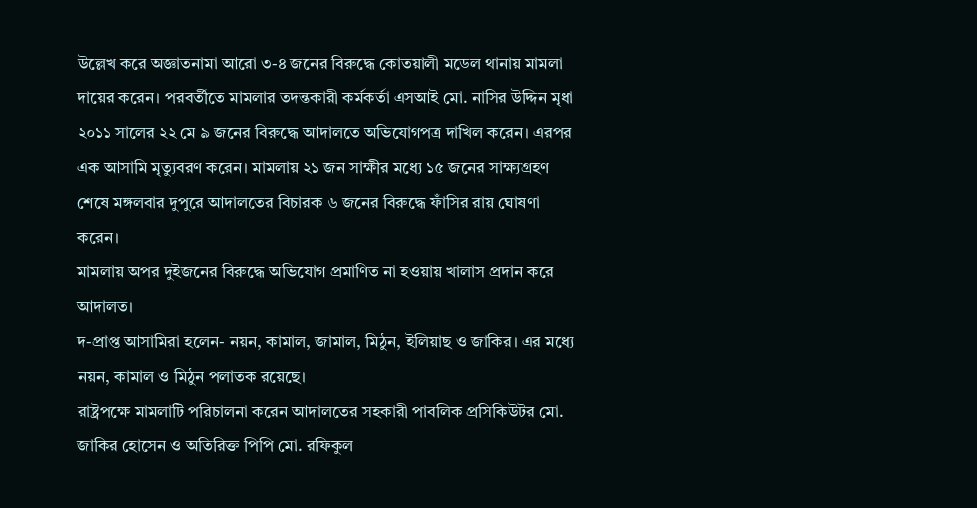উল্লেখ করে অজ্ঞাতনামা আরো ৩-৪ জনের বিরুদ্ধে কোতয়ালী মডেল থানায় মামলা দায়ের করেন। পরবর্তীতে মামলার তদন্তকারী কর্মকর্তা এসআই মো. নাসির উদ্দিন মৃধা ২০১১ সালের ২২ মে ৯ জনের বিরুদ্ধে আদালতে অভিযোগপত্র দাখিল করেন। এরপর এক আসামি মৃত্যুবরণ করেন। মামলায় ২১ জন সাক্ষীর মধ্যে ১৫ জনের সাক্ষ্যগ্রহণ শেষে মঙ্গলবার দুপুরে আদালতের বিচারক ৬ জনের বিরুদ্ধে ফাঁসির রায় ঘোষণা করেন।
মামলায় অপর দুইজনের বিরুদ্ধে অভিযোগ প্রমাণিত না হওয়ায় খালাস প্রদান করে আদালত।
দ-প্রাপ্ত আসামিরা হলেন- নয়ন, কামাল, জামাল, মিঠুন, ইলিয়াছ ও জাকির। এর মধ্যে নয়ন, কামাল ও মিঠুন পলাতক রয়েছে।
রাষ্ট্রপক্ষে মামলাটি পরিচালনা করেন আদালতের সহকারী পাবলিক প্রসিকিউটর মো. জাকির হোসেন ও অতিরিক্ত পিপি মো. রফিকুল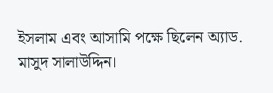ইসলাম এবং আসামি পক্ষে ছিলেন অ্যাড. মাসুদ সালাউদ্দিন।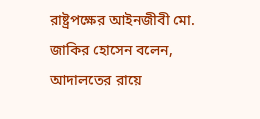রাষ্ট্রপক্ষের আইনজীবী মো. জাকির হোসেন বলেন, আদালতের রায়ে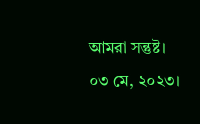আমরা সন্তুষ্ট।
০৩ মে, ২০২৩।